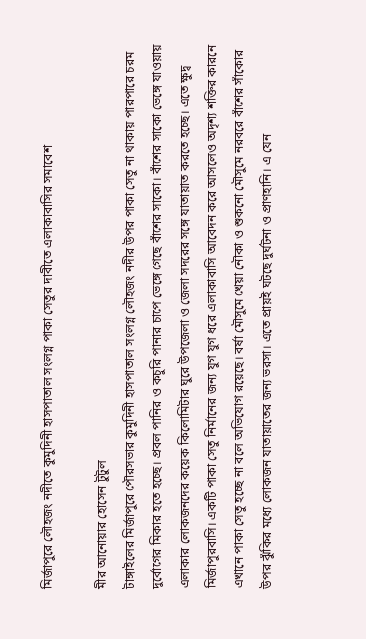মির্জাপুরে লৌহজং নদীতে কুমুদিনী হাসপাতাল সংলগ্ন পাকা সেতুর দাবীতে এলাকাবাসির সমাবেশ

মীর আনোয়ার হোসেন টুটুল
টাঙ্গাইলের মির্জাপুরে পৌরসভার কুমুদিনী হাসপাতাল সংলগ্ন লৌহজং নদীর উপর পাকা সেতু না থাকায় পারপারে চরম দুর্বোগের মিকার হতে হচ্ছে। প্রবল পানির ও কচুরি পানার চাপে ভেঙ্গে গেছে বাঁশের সাকো। বাঁশের সাকো ভেঙ্গে যাওয়ায় এলাকার লোকজনদের কয়েক কিলোমিটার ঘুরে উপজেলা ও জেলা সদরের সঙ্গে যাতায়াত করতে হচ্ছে। এতে ক্ষুদ্ব মির্জাপুরবাসি। একটি পাকা সেতু নির্মানের জন্য যুগ যুগ ধরে এলাকাবাসি আবেদন করে আসলেও অদৃশ্য শক্তির কারনে এখানে পাকা সেতু হচ্ছে না বলে অভিযোগ রয়েছে। বর্ষা মৌসুমে খেয়া নৌকা ও শুকনো মৌসুমে নরবরে বাঁশের সাঁকোর উপর ঝুঁকির মধ্যে লোকজন যাতায়াতের জন্য ভরসা। এতে প্রায়ই ঘটছে দুর্ঘটনা ও প্রাণহানি। এ যেন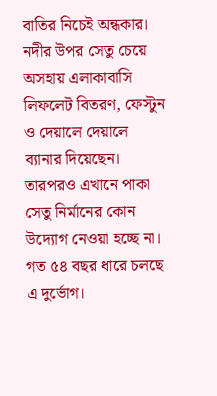বাতির নিচেই অন্ধকার। নদীর উপর সেতু চেয়ে অসহায় এলাকাবাসি লিফলেট বিতরণ, ফেস্টুন ও দেয়ালে দেয়ালে ব্যানার দিয়েছেন। তারপরও এখানে পাকা সেতু নির্মানের কোন উদ্যোগ নেওয়া হচ্ছে না। গত ৫৪ বছর ধারে চলছে এ দুর্ভোগ।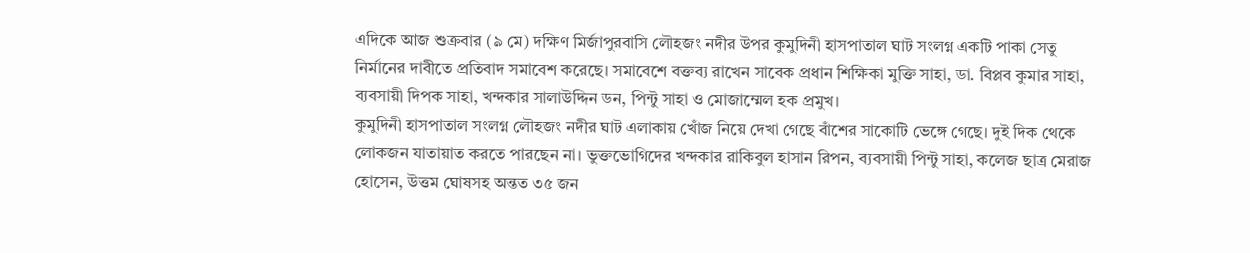এদিকে আজ শুক্রবার (৯ মে) দক্ষিণ মির্জাপুরবাসি লৌহজং নদীর উপর কুমুদিনী হাসপাতাল ঘাট সংলগ্ন একটি পাকা সেতু নির্মানের দাবীতে প্রতিবাদ সমাবেশ করেছে। সমাবেশে বক্তব্য রাখেন সাবেক প্রধান শিক্ষিকা মুক্তি সাহা, ডা. বিপ্লব কুমার সাহা, ব্যবসায়ী দিপক সাহা, খন্দকার সালাউদ্দিন ডন, পিন্টু সাহা ও মোজাম্মেল হক প্রমুখ।
কুমুদিনী হাসপাতাল সংলগ্ন লৌহজং নদীর ঘাট এলাকায় খোঁজ নিয়ে দেখা গেছে বাঁশের সাকোটি ভেঙ্গে গেছে। দুই দিক থেকে লোকজন যাতায়াত করতে পারছেন না। ভুক্তভোগিদের খন্দকার রাকিবুল হাসান রিপন, ব্যবসায়ী পিন্টু সাহা, কলেজ ছাত্র মেরাজ হোসেন, উত্তম ঘোষসহ অন্তত ৩৫ জন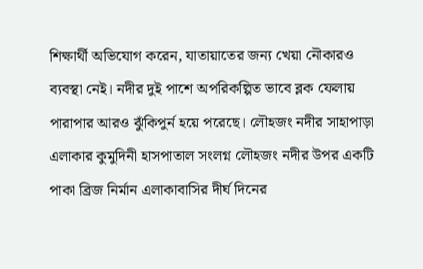শিক্ষার্থী অভিযোগ করেন, যাতায়াতের জন্য খেয়া নৌকারও ব্যবস্থা নেই। নদীর দুই পাশে অপরিকল্পিত ভাবে ব্লক ফেলায় পারাপার আরও ঝুঁকিপুর্ন হয়ে পরেছে। লৌহজং নদীর সাহাপাড়া এলাকার কুমুদিনী হাসপাতাল সংলগ্ন লৌহজং নদীর উপর একটি পাকা ব্রিজ নির্মান এলাকাবাসির দীর্ঘ দিনের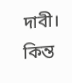দাবী। কিন্ত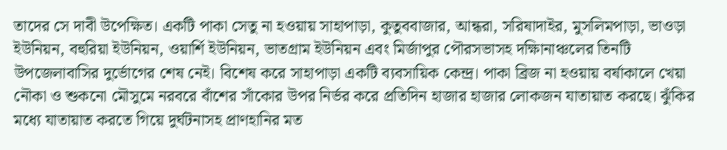তাদের সে দাবী উপেক্ষিত। একটি পাকা সেতু না হওয়ায় সাহাপাড়া, কুতুববাজার, আন্ধরা, সরিষাদাইর, মুসলিমপাড়া, ভাওড়া ইউনিয়ন, বহুরিয়া ইউনিয়ন, ওয়ার্শি ইউনিয়ন, ভাতগ্রাম ইউনিয়ন এবং মির্জাপুর পৌরসভাসহ দক্ষিানাঞ্চলের তিনটি উপজেলাবাসির দুর্ভোগের শেষ নেই। বিশেষ করে সাহাপাড়া একটি ব্যবসায়িক কেন্দ্র। পাকা ব্রিজ না হওয়ায় বর্ষাকালে খেয়া নৌকা ও শুকনো মৌসুমে নরবরে বাঁশের সাঁকোর উপর নির্ভর করে প্রতিদিন হাজার হাজার লোকজন যাতায়াত করছে। ঝুঁকির মধ্যে যাতায়াত করতে গিয়ে দুর্ঘটনাসহ প্রাণহানির মত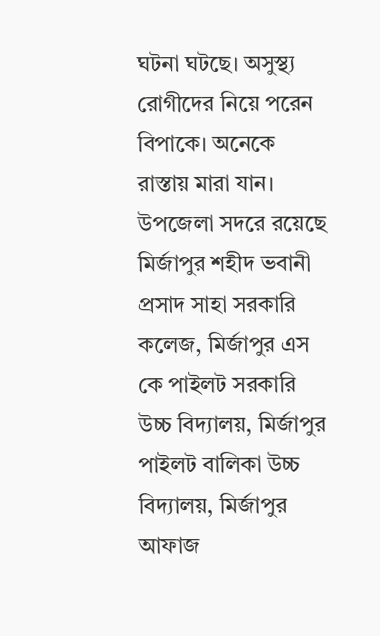ঘটনা ঘটছে। অসুস্থ্য রোগীদের নিয়ে পরেন বিপাকে। অনেকে রাস্তায় মারা যান।
উপজেলা সদরে রয়েছে মির্জাপুর শহীদ ভবানী প্রসাদ সাহা সরকারি কলেজ, মির্জাপুর এস কে পাইলট সরকারি উচ্চ বিদ্যালয়, মির্জাপুর পাইলট বালিকা উচ্চ বিদ্যালয়, মির্জাপুর আফাজ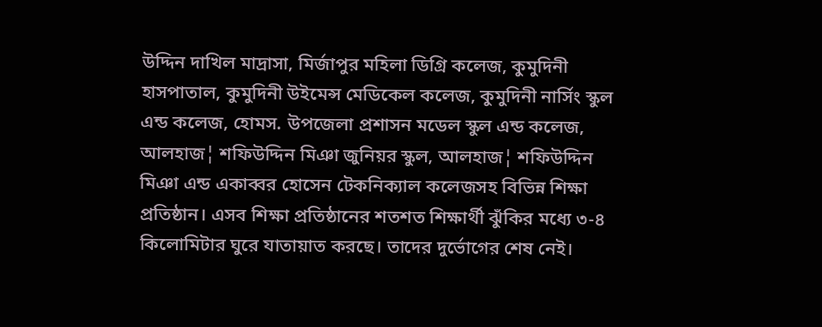উদ্দিন দাখিল মাদ্রাসা, মির্জাপুর মহিলা ডিগ্রি কলেজ, কুমুদিনী হাসপাতাল, কুমুদিনী উইমেন্স মেডিকেল কলেজ, কুমুদিনী নার্সিং স্কুল এন্ড কলেজ, হোমস. উপজেলা প্রশাসন মডেল স্কুল এন্ড কলেজ, আলহাজ¦ শফিউদ্দিন মিঞা জুনিয়র স্কুল, আলহাজ¦ শফিউদ্দিন মিঞা এন্ড একাব্বর হোসেন টেকনিক্যাল কলেজসহ বিভিন্ন শিক্ষা প্রতিষ্ঠান। এসব শিক্ষা প্রতিষ্ঠানের শতশত শিক্ষার্থী ঝুঁকির মধ্যে ৩-৪ কিলোমিটার ঘুরে যাতায়াত করছে। তাদের দুর্ভোগের শেষ নেই।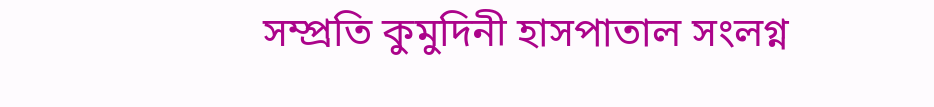সম্প্রতি কুমুদিনী হাসপাতাল সংলগ্ন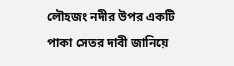লৌহজং নদীর উপর একটি পাকা সেতর দাবী জানিয়ে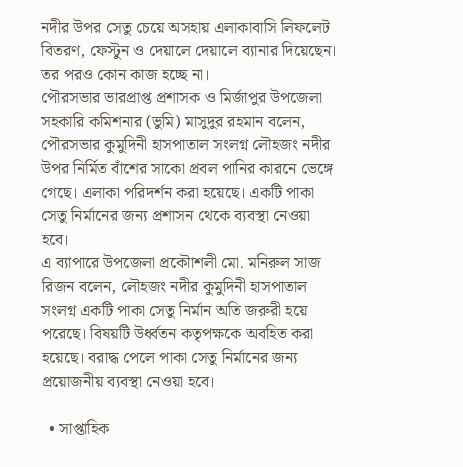নদীর উপর সেতু চেয়ে অসহায় এলাকাবাসি লিফলেট বিতরণ, ফেস্টুন ও দেয়ালে দেয়ালে ব্যানার দিয়েছেন। তর পরও কোন কাজ হচ্ছে না।
পৌরসভার ভারপ্রাপ্ত প্রশাসক ও মির্জাপুর উপজেলা সহকারি কমিশনার (ভুমি) মাসুদুর রহমান বলেন, পৌরসভার কুমুদিনী হাসপাতাল সংলগ্ন লৌহজং নদীর উপর নির্মিত বাঁশের সাকো প্রবল পানির কারনে ভেঙ্গে গেছে। এলাকা পরিদর্শন করা হয়েছে। একটি পাকা সেতু নির্মানের জন্য প্রশাসন থেকে ব্যবস্থা নেওয়া হবে।
এ ব্যাপারে উপজেলা প্রকৌাশলী মো. মনিরুল সাজ রিজন বলেন, লৌহজং নদীর কুমুদিনী হাসপাতাল সংলগ্ন একটি পাকা সেতু নির্মান অতি জরুরী হয়ে পরেছে। বিষয়টি উর্ধ্বতন কতৃপক্ষকে অবহিত করা হয়েছে। বরাদ্ধ পেলে পাকা সেতু নির্মানের জন্য প্রয়োজনীয় ব্যবস্থা নেওয়া হবে।

  • সাপ্তাহিক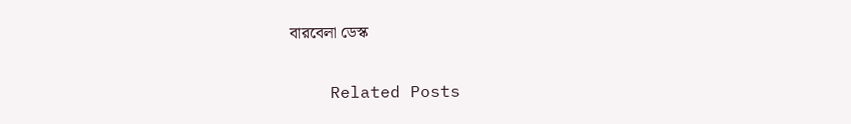বারবেলা ডেস্ক

    Related Posts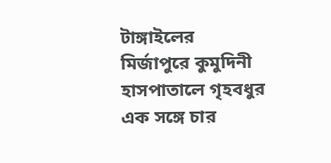টাঙ্গাইলের মির্জাপুরে কুমুদিনী হাসপাতালে গৃহবধুর এক সঙ্গে চার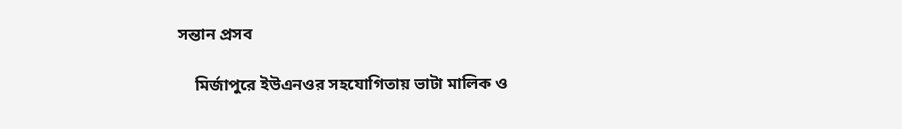সন্তান প্রসব

    মির্জাপুরে ইউএনওর সহযোগিতায় ভাটা মালিক ও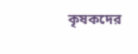কৃষকদের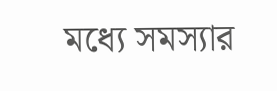মধ্যে সমস্যার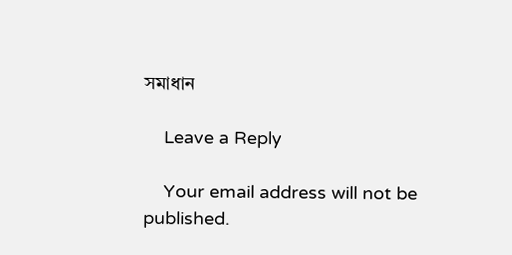সমাধান

    Leave a Reply

    Your email address will not be published.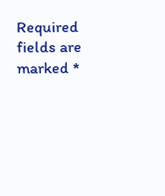Required fields are marked *